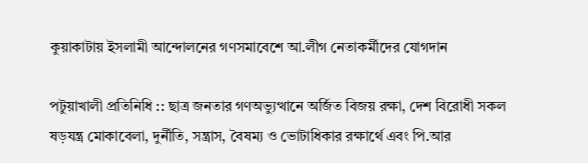কুয়াকাটায় ইসলামী আন্দোলনের গণসমাবেশে আ.লীগ নেতাকর্মীদের যোগদান

পটুয়াখালী প্রতিনিধি :: ছাত্র জনতার গণঅভ্যুত্থানে অর্জিত বিজয় রক্ষা, দেশ বিরোধী সকল ষড়যন্ত্র মোকাবেলা, দুর্নীতি, সন্ত্রাস, বৈষম্য ও ভোটাধিকার রক্ষার্থে এবং পি.আর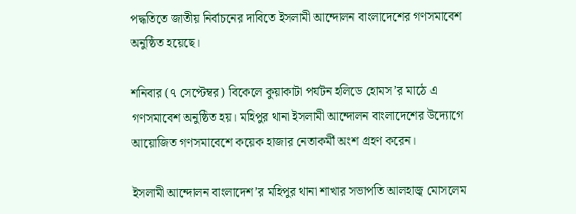পদ্ধতিতে জাতীয় নির্বাচনের দাবিতে ইসলামী আন্দোলন বাংলাদেশের গণসমাবেশ অনুষ্ঠিত হয়েছে।

শনিবার (৭ সেপ্টেম্বর) বিকেলে কুয়াকাটা পর্যটন হলিডে হোমস’র মাঠে এ গণসমাবেশ অনুষ্ঠিত হয়। মহিপুর থানা ইসলামী আন্দোলন বাংলাদেশের উদ্যোগে আয়োজিত গণসমাবেশে কয়েক হাজার নেতাকর্মী অংশ গ্রহণ করেন।

ইসলামী আন্দোলন বাংলাদেশ’র মহিপুর থানা শাখার সভাপতি আলহাজ্ব মোসলেম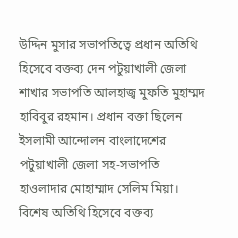উদ্দিন মুসার সভাপতিত্বে প্রধান অতিথি হিসেবে বক্তব্য দেন পটুয়াখালী জেলা শাখার সভাপতি আলহাজ্ব মুফতি মুহাম্মদ হাবিবুর রহমান। প্রধান বক্তা ছিলেন ইসলামী আন্দোলন বাংলাদেশের পটুয়াখালী জেলা সহ-সভাপতি হাওলাদার মোহাম্মাদ সেলিম মিয়া। বিশেষ অতিথি হিসেবে বক্তব্য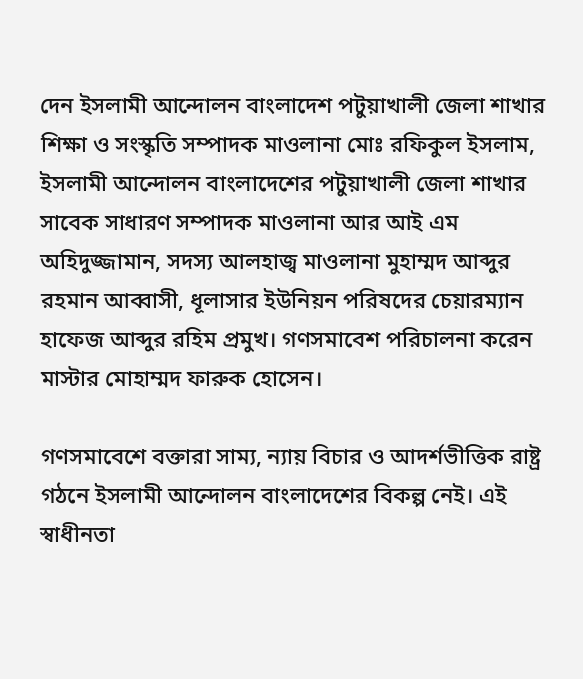দেন ইসলামী আন্দোলন বাংলাদেশ পটুয়াখালী জেলা শাখার শিক্ষা ও সংস্কৃতি সম্পাদক মাওলানা মোঃ রফিকুল ইসলাম, ইসলামী আন্দোলন বাংলাদেশের পটুয়াখালী জেলা শাখার সাবেক সাধারণ সম্পাদক মাওলানা আর আই এম অহিদুজ্জামান, সদস্য আলহাজ্ব মাওলানা মুহাম্মদ আব্দুর রহমান আব্বাসী, ধূলাসার ইউনিয়ন পরিষদের চেয়ারম্যান হাফেজ আব্দুর রহিম প্রমুখ। গণসমাবেশ পরিচালনা করেন মাস্টার মোহাম্মদ ফারুক হোসেন।

গণসমাবেশে বক্তারা সাম্য, ন্যায় বিচার ও আদর্শভীত্তিক রাষ্ট্র গঠনে ইসলামী আন্দোলন বাংলাদেশের বিকল্প নেই। এই স্বাধীনতা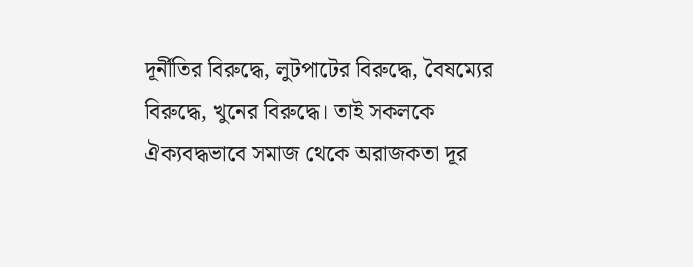দূর্নীতির বিরুদ্ধে, লুটপাটের বিরুদ্ধে, বৈষম্যের বিরুদ্ধে, খুনের বিরুদ্ধে। তাই সকলকে ঐক্যবদ্ধভাবে সমাজ থেকে অরাজকতা দূর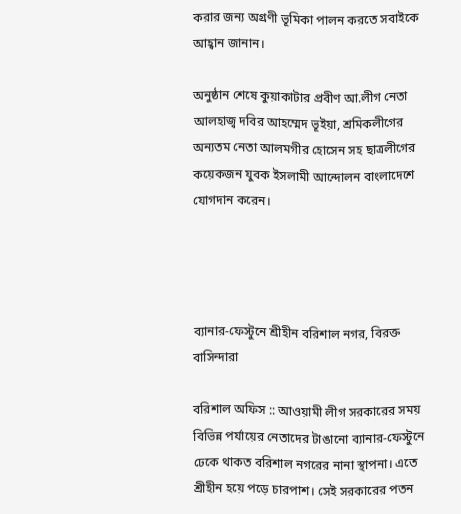করার জন্য অগ্রণী ভূমিকা পালন করতে সবাইকে আহ্বান জানান।

অনুষ্ঠান শেষে কুয়াকাটার প্রবীণ আ.লীগ নেতা আলহাজ্ব দবির আহম্মেদ ভূইয়া, শ্রমিকলীগের অন্যতম নেতা আলমগীর হোসেন সহ ছাত্রলীগের কয়েকজন যুবক ইসলামী আন্দোলন বাংলাদেশে যোগদান করেন।




ব্যানার-ফেস্টুনে শ্রীহীন বরিশাল নগর, বিরক্ত বাসিন্দারা

বরিশাল অফিস :: আওয়ামী লীগ সরকারের সময় বিভিন্ন পর্যায়ের নেতাদের টাঙানো ব্যানার-ফেস্টুনে ঢেকে থাকত বরিশাল নগরের নানা স্থাপনা। এতে শ্রীহীন হয়ে পড়ে চারপাশ। সেই সরকারের পতন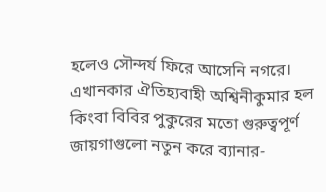হলেও সৌন্দর্য ফিরে আসেনি নগরে। এখানকার ঐতিহ্যবাহী অশ্বিনীকুমার হল কিংবা বিবির পুকুরের মতো গুরুত্বপূর্ণ জায়গাগুলো নতুন করে ব্যানার-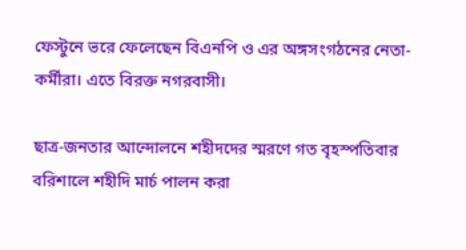ফেস্টুনে ভরে ফেলেছেন বিএনপি ও এর অঙ্গসংগঠনের নেতা-কর্মীরা। এতে বিরক্ত নগরবাসী।

ছাত্র-জনতার আন্দোলনে শহীদদের স্মরণে গত বৃহস্পতিবার বরিশালে শহীদি মার্চ পালন করা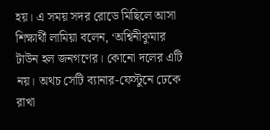হয়। এ সময় সদর রোডে মিছিলে আসা শিক্ষার্থী লামিয়া বলেন, ‘অশ্বিনীকুমার টাউন হল জনগণের। কোনো দলের এটি নয়। অথচ সেটি ব্যানার-ফেস্টুনে ঢেকে রাখা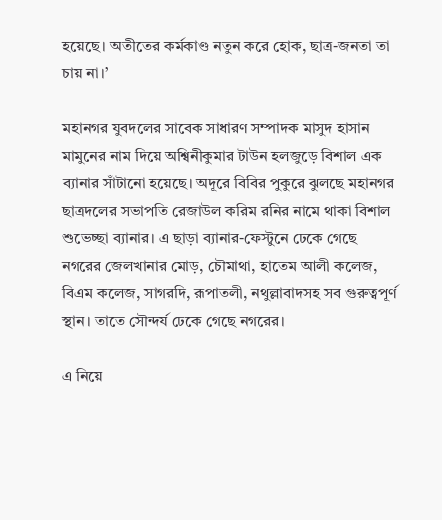হয়েছে। অতীতের কর্মকাণ্ড নতুন করে হোক, ছাত্র-জনতা তা চায় না।’

মহানগর যুবদলের সাবেক সাধারণ সম্পাদক মাসুদ হাসান মামুনের নাম দিয়ে অশ্বিনীকুমার টাউন হলজুড়ে বিশাল এক ব্যানার সাঁটানো হয়েছে। অদূরে বিবির পুকুরে ঝুলছে মহানগর ছাত্রদলের সভাপতি রেজাউল করিম রনির নামে থাকা বিশাল শুভেচ্ছা ব্যানার। এ ছাড়া ব্যানার-ফেস্টুনে ঢেকে গেছে নগরের জেলখানার মোড়, চৌমাথা, হাতেম আলী কলেজ, বিএম কলেজ, সাগরদি, রূপাতলী, নথুল্লাবাদসহ সব গুরুত্বপূর্ণ স্থান। তাতে সৌন্দর্য ঢেকে গেছে নগরের।

এ নিয়ে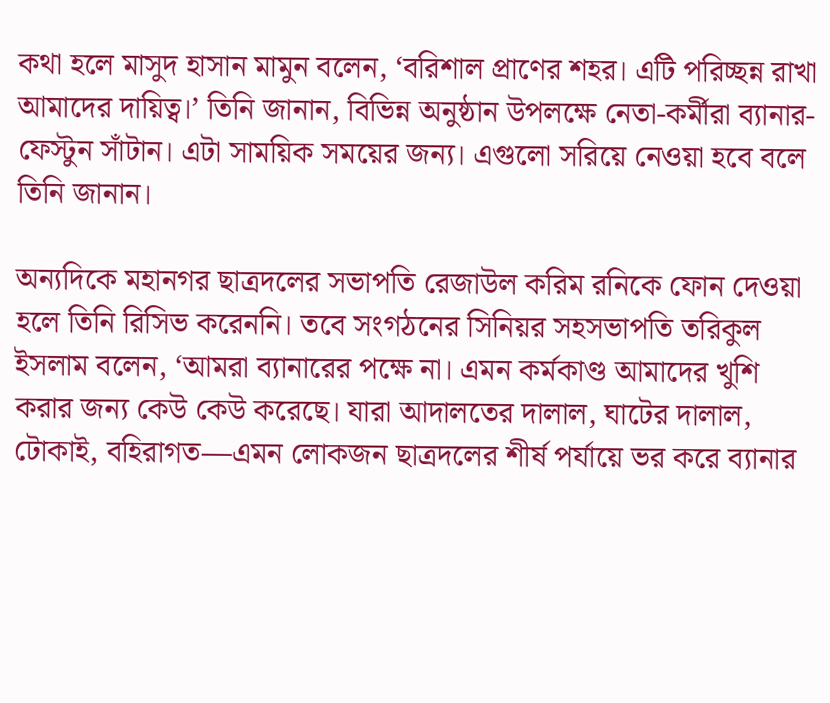কথা হলে মাসুদ হাসান মামুন বলেন, ‘বরিশাল প্রাণের শহর। এটি পরিচ্ছন্ন রাখা আমাদের দায়িত্ব।’ তিনি জানান, বিভিন্ন অনুষ্ঠান উপলক্ষে নেতা-কর্মীরা ব্যানার-ফেস্টুন সাঁটান। এটা সাময়িক সময়ের জন্য। এগুলো সরিয়ে নেওয়া হবে বলে তিনি জানান।

অন্যদিকে মহানগর ছাত্রদলের সভাপতি রেজাউল করিম রনিকে ফোন দেওয়া হলে তিনি রিসিভ করেননি। তবে সংগঠনের সিনিয়র সহসভাপতি তরিকুল ইসলাম বলেন, ‘আমরা ব্যানারের পক্ষে না। এমন কর্মকাণ্ড আমাদের খুশি করার জন্য কেউ কেউ করেছে। যারা আদালতের দালাল, ঘাটের দালাল, টোকাই, বহিরাগত—এমন লোকজন ছাত্রদলের শীর্ষ পর্যায়ে ভর করে ব্যানার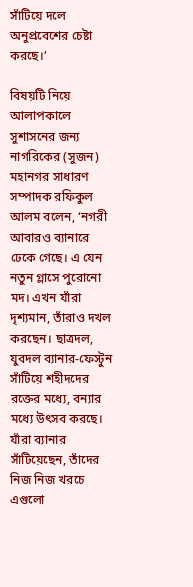সাঁটিয়ে দলে অনুপ্রবেশের চেষ্টা করছে।’

বিষয়টি নিয়ে আলাপকালে সুশাসনের জন্য নাগরিকের (সুজন) মহানগর সাধারণ সম্পাদক রফিকুল আলম বলেন, ‘নগরী আবারও ব্যানারে ঢেকে গেছে। এ যেন নতুন গ্লাসে পুরোনো মদ। এখন যাঁরা দৃশ্যমান, তাঁরাও দখল করছেন। ছাত্রদল, যুবদল ব্যানার-ফেস্টুন সাঁটিয়ে শহীদদের রক্তের মধ্যে, বন্যার মধ্যে উৎসব করছে। যাঁরা ব্যানার সাঁটিয়েছেন, তাঁদের নিজ নিজ খরচে এগুলো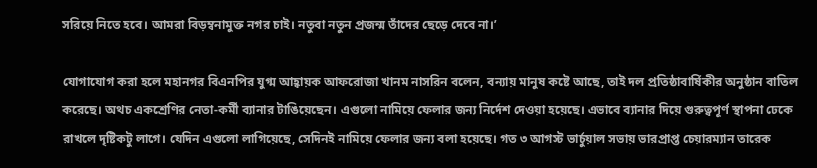সরিয়ে নিতে হবে। আমরা বিড়ম্বনামুক্ত নগর চাই। নতুবা নতুন প্রজন্ম তাঁদের ছেড়ে দেবে না।’

যোগাযোগ করা হলে মহানগর বিএনপির যুগ্ম আহ্বায়ক আফরোজা খানম নাসরিন বলেন, বন্যায় মানুষ কষ্টে আছে, তাই দল প্রতিষ্ঠাবার্ষিকীর অনুষ্ঠান বাতিল করেছে। অথচ একশ্রেণির নেতা-কর্মী ব্যানার টাঙিয়েছেন। এগুলো নামিয়ে ফেলার জন্য নির্দেশ দেওয়া হয়েছে। এভাবে ব্যানার দিয়ে গুরুত্বপূর্ণ স্থাপনা ঢেকে রাখলে দৃষ্টিকটু লাগে। যেদিন এগুলো লাগিয়েছে, সেদিনই নামিয়ে ফেলার জন্য বলা হয়েছে। গত ৩ আগস্ট ভার্চুয়াল সভায় ভারপ্রাপ্ত চেয়ারম্যান তারেক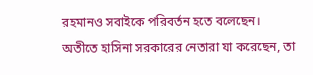রহমানও সবাইকে পরিবর্তন হতে বলেছেন। অতীতে হাসিনা সরকারের নেতারা যা করেছেন, তা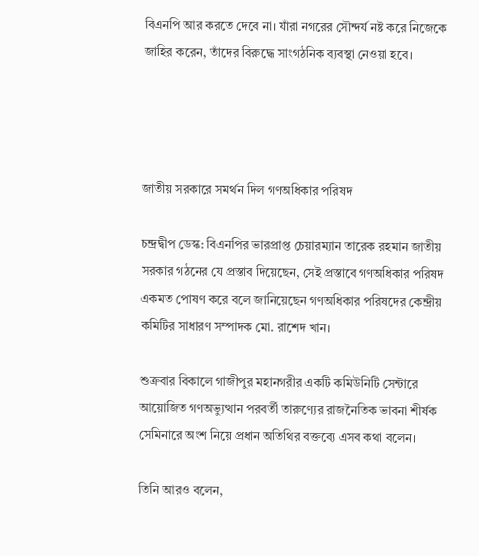বিএনপি আর করতে দেবে না। যাঁরা নগরের সৌন্দর্য নষ্ট করে নিজেকে জাহির করেন, তাঁদের বিরুদ্ধে সাংগঠনিক ব্যবস্থা নেওয়া হবে।




জাতীয় সরকারে সমর্থন দিল গণঅধিকার পরিষদ

চন্দ্রদ্বীপ ডেস্ক: বিএনপির ভারপ্রাপ্ত চেয়ারম্যান তারেক রহমান জাতীয় সরকার গঠনের যে প্রস্তাব দিয়েছেন, সেই প্রস্তাবে গণঅধিকার পরিষদ একমত পোষণ করে বলে জানিয়েছেন গণঅধিকার পরিষদের কেন্দ্রীয় কমিটির সাধারণ সম্পাদক মো. রাশেদ খান।

শুক্রবার বিকালে গাজীপুর মহানগরীর একটি কমিউনিটি সেন্টারে আয়োজিত গণঅভ্যুত্থান পরবর্তী তারুণ্যের রাজনৈতিক ভাবনা শীর্ষক সেমিনারে অংশ নিয়ে প্রধান অতিথির বক্তব্যে এসব কথা বলেন।

তিনি আরও বলেন,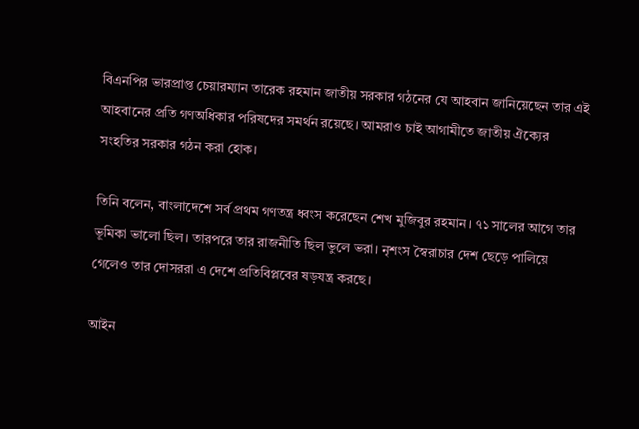বিএনপির ভারপ্রাপ্ত চেয়ারম্যান তারেক রহমান জাতীয় সরকার গঠনের যে আহবান জানিয়েছেন তার এই আহবানের প্রতি গণঅধিকার পরিষদের সমর্থন রয়েছে। আমরাও চাই আগামীতে জাতীয় ঐক্যের সংহতির সরকার গঠন করা হোক।

তিনি বলেন, বাংলাদেশে সর্ব প্রথম গণতন্ত্র ধ্বংস করেছেন শেখ মুজিবুর রহমান। ৭১ সালের আগে তার ভূমিকা ভালো ছিল। তারপরে তার রাজনীতি ছিল ভুলে ভরা। নৃশংস স্বৈরাচার দেশ ছেড়ে পালিয়ে গেলেও তার দোসররা এ দেশে প্রতিবিপ্লবের ষড়যন্ত্র করছে।

আইন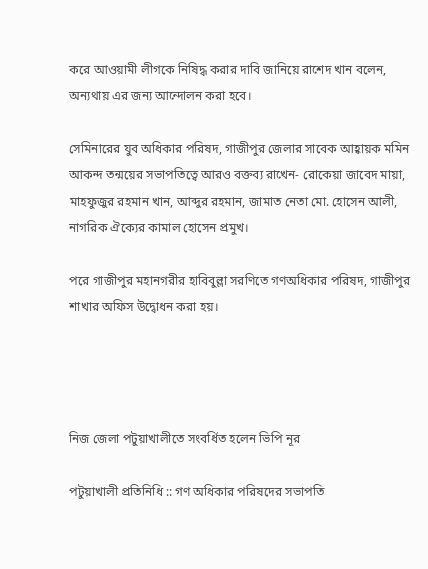করে আওয়ামী লীগকে নিষিদ্ধ করার দাবি জানিয়ে রাশেদ খান বলেন, অন্যথায় এর জন্য আন্দোলন করা হবে।

সেমিনারের যুব অধিকার পরিষদ, গাজীপুর জেলার সাবেক আহ্বায়ক মমিন আকন্দ তন্ময়ের সভাপতিত্বে আরও বক্তব্য রাখেন- রোকেয়া জাবেদ মায়া, মাহফুজুর রহমান খান, আব্দুর রহমান, জামাত নেতা মো. হোসেন আলী, নাগরিক ঐক্যের কামাল হোসেন প্রমুখ।

পরে গাজীপুর মহানগরীর হাবিবুল্লা সরণিতে গণঅধিকার পরিষদ, গাজীপুর শাখার অফিস উদ্বোধন করা হয়।




নিজ জেলা পটুয়াখালীতে সংবর্ধিত হলেন ভিপি নূর

পটুয়াখালী প্রতিনিধি :: গণ অধিকার পরিষদের সভাপতি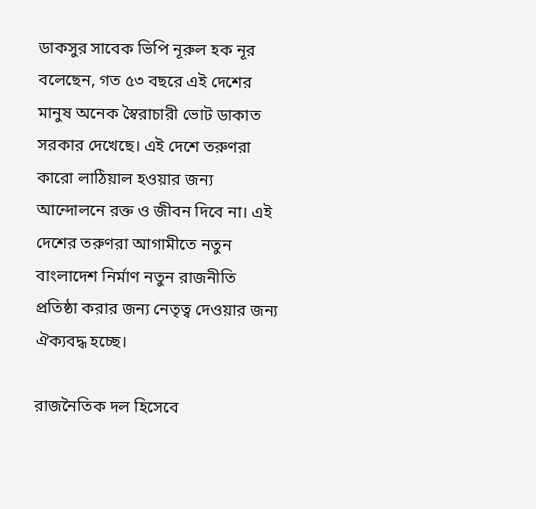ডাকসুর সাবেক ভিপি নূরুল হক নূর বলেছেন, গত ৫৩ বছরে এই দেশের মানুষ অনেক স্বৈরাচারী ভোট ডাকাত সরকার দেখেছে। এই দেশে তরুণরা কারো লাঠিয়াল হওয়ার জন্য আন্দোলনে রক্ত ও জীবন দিবে না। এই দেশের তরুণরা আগামীতে নতুন বাংলাদেশ নির্মাণ নতুন রাজনীতি প্রতিষ্ঠা করার জন্য নেতৃত্ব দেওয়ার জন্য ঐক্যবদ্ধ হচ্ছে।

রাজনৈতিক দল হিসেবে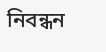নিবন্ধন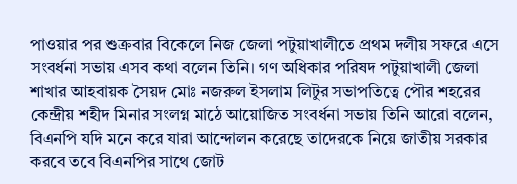পাওয়ার পর শুক্রবার বিকেলে নিজ জেলা পটুয়াখালীতে প্রথম দলীয় সফরে এসে সংবর্ধনা সভায় এসব কথা বলেন তিনি। গণ অধিকার পরিষদ পটুয়াখালী জেলা শাখার আহবায়ক সৈয়দ মোঃ নজরুল ইসলাম লিটুর সভাপতিত্বে পৌর শহরের কেন্দ্রীয় শহীদ মিনার সংলগ্ন মাঠে আয়োজিত সংবর্ধনা সভায় তিনি আরো বলেন, বিএনপি যদি মনে করে যারা আন্দোলন করেছে তাদেরকে নিয়ে জাতীয় সরকার করবে তবে বিএনপির সাথে জোট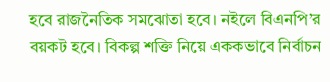হবে রাজনৈতিক সমঝোতা হবে। নইলে বিএনপি’র বয়কট হবে। বিকল্প শক্তি নিয়ে এককভাবে নির্বাচন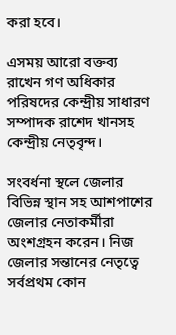করা হবে।

এসময় আরো বক্তব্য রাখেন গণ অধিকার পরিষদের কেন্দ্রীয় সাধারণ সম্পাদক রাশেদ খানসহ কেন্দ্রীয় নেতৃবৃন্দ।

সংবর্ধনা স্থলে জেলার বিভিন্ন স্থান সহ আশপাশের জেলার নেতাকর্মীরা অংশগ্রহন করেন। নিজ জেলার সন্তানের নেতৃত্বে সর্বপ্রথম কোন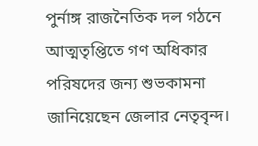পুর্নাঙ্গ রাজনৈতিক দল গঠনে আত্মতৃপ্তিতে গণ অধিকার পরিষদের জন্য শুভকামনা জানিয়েছেন জেলার নেতৃবৃন্দ।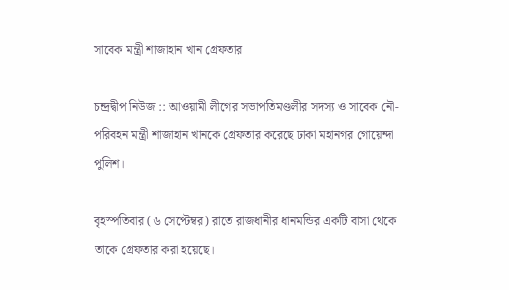সাবেক মন্ত্রী শাজাহান খান গ্রেফতার

চন্দ্রদ্বীপ নিউজ :: আওয়ামী লীগের সভাপতিমণ্ডলীর সদস্য ও সাবেক নৌ-পরিবহন মন্ত্রী শাজাহান খানকে গ্রেফতার করেছে ঢাকা মহানগর গোয়েন্দা পুলিশ।

বৃহস্পতিবার (৬ সেপ্টেম্বর) রাতে রাজধানীর ধানমন্ডির একটি বাসা থেকে তাকে গ্রেফতার করা হয়েছে।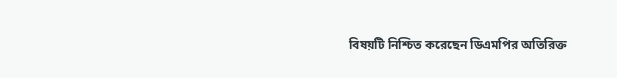বিষয়টি নিশ্চিত করেছেন ডিএমপির অতিরিক্ত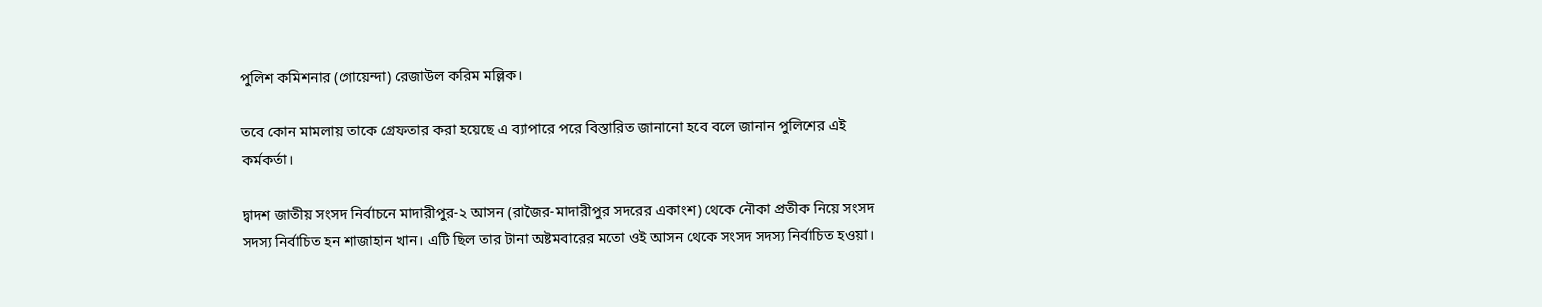পুলিশ কমিশনার (গোয়েন্দা) রেজাউল করিম মল্লিক।

তবে কোন মামলায় তাকে গ্রেফতার করা হয়েছে এ ব্যাপারে পরে বিস্তারিত জানানো হবে বলে জানান পুলিশের এই কর্মকর্তা।

দ্বাদশ জাতীয় সংসদ নির্বাচনে মাদারীপুর-২ আসন (রাজৈর-মাদারীপুর সদরের একাংশ) থেকে নৌকা প্রতীক নিয়ে সংসদ সদস্য নির্বাচিত হন শাজাহান খান। এটি ছিল তার টানা অষ্টমবারের মতো ওই আসন থেকে সংসদ সদস্য নির্বাচিত হওয়া।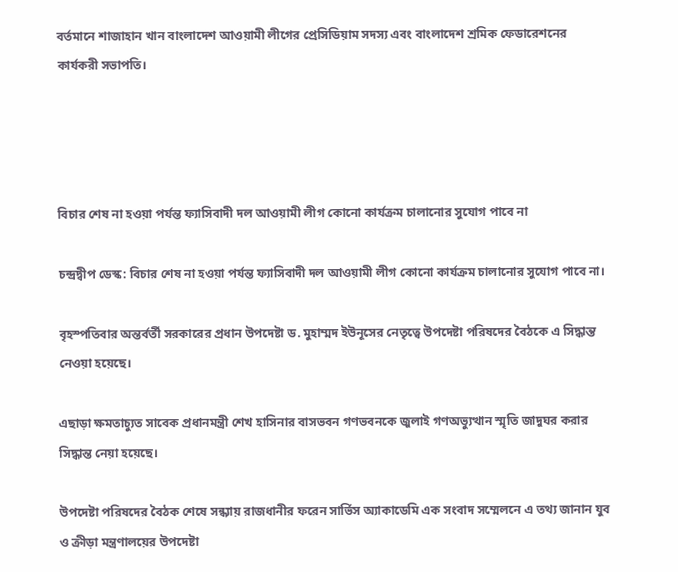বর্তমানে শাজাহান খান বাংলাদেশ আওয়ামী লীগের প্রেসিডিয়াম সদস্য এবং বাংলাদেশ শ্রমিক ফেডারেশনের কার্যকরী সভাপতি।




বিচার শেষ না হওয়া পর্যন্ত ফ্যাসিবাদী দল আওয়ামী লীগ কোনো কার্যক্রম চালানোর সুযোগ পাবে না

চন্দ্রদ্বীপ ডেস্ক: বিচার শেষ না হওয়া পর্যন্ত ফ্যাসিবাদী দল আওয়ামী লীগ কোনো কার্যক্রম চালানোর সুযোগ পাবে না।

বৃহস্পতিবার অন্তর্বর্তী সরকারের প্রধান উপদেষ্টা ড. মুহাম্মদ ইউনূসের নেতৃত্বে উপদেষ্টা পরিষদের বৈঠকে এ সিদ্ধান্ত নেওয়া হয়েছে।

এছাড়া ক্ষমতাচ্যুত সাবেক প্রধানমন্ত্রী শেখ হাসিনার বাসভবন গণভবনকে জুলাই গণঅভ্যুত্থান স্মৃতি জাদুঘর করার সিদ্ধান্ত নেয়া হয়েছে।

উপদেষ্টা পরিষদের বৈঠক শেষে সন্ধ্যায় রাজধানীর ফরেন সার্ভিস অ্যাকাডেমি এক সংবাদ সম্মেলনে এ তথ্য জানান যুব ও ক্রীড়া মন্ত্রণালয়ের উপদেষ্টা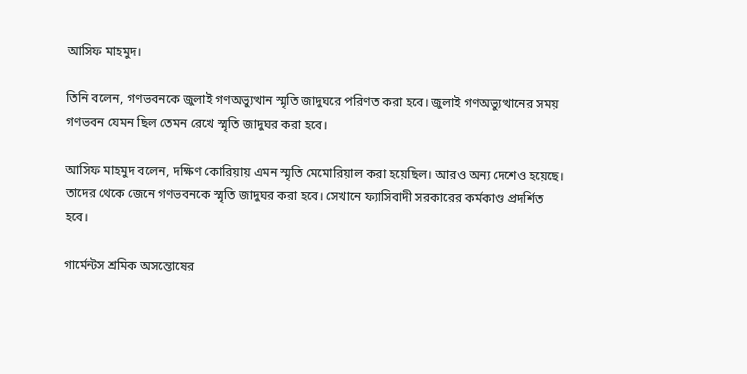আসিফ মাহমুদ।

তিনি বলেন, গণভবনকে জুলাই গণঅভ্যুত্থান স্মৃতি জাদুঘরে পরিণত করা হবে। জুলাই গণঅভ্যুত্থানের সময় গণভবন যেমন ছিল তেমন রেখে স্মৃতি জাদুঘর করা হবে।

আসিফ মাহমুদ বলেন, দক্ষিণ কোরিয়ায় এমন স্মৃতি মেমোরিয়াল করা হয়েছিল। আরও অন্য দেশেও হয়েছে। তাদের থেকে জেনে গণভবনকে স্মৃতি জাদুঘর করা হবে। সেখানে ফ্যাসিবাদী সরকারের কর্মকাণ্ড প্রদর্শিত হবে।

গার্মেন্টস শ্রমিক অসন্তোষের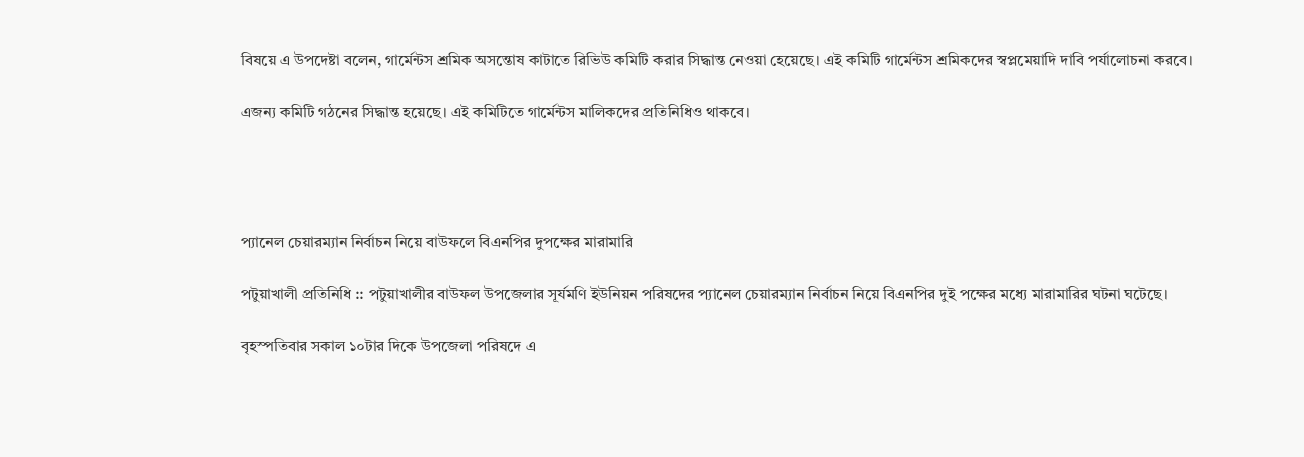বিষয়ে এ উপদেষ্টা বলেন, গার্মেন্টস শ্রমিক অসন্তোষ কাটাতে রিভিউ কমিটি করার সিদ্ধান্ত নেওয়া হেয়েছে। এই কমিটি গার্মেন্টস শ্রমিকদের স্বপ্লমেয়াদি দাবি পর্যালোচনা করবে।

এজন্য কমিটি গঠনের সিদ্ধান্ত হয়েছে। এই কমিটিতে গার্মেন্টস মালিকদের প্রতিনিধিও থাকবে।




প্যানেল চেয়ারম্যান নির্বাচন নিয়ে বাউফলে বিএনপির দুপক্ষের মারামারি

পটুয়াখালী প্রতিনিধি :: পটুয়াখালীর বাউফল উপজেলার সূর্যমণি ইউনিয়ন পরিষদের প্যানেল চেয়ারম্যান নির্বাচন নিয়ে বিএনপির দুই পক্ষের মধ্যে মারামারির ঘটনা ঘটেছে।

বৃহস্পতিবার সকাল ১০টার দিকে উপজেলা পরিষদে এ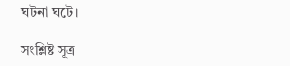ঘটনা ঘটে।

সংশ্লিষ্ট সূত্র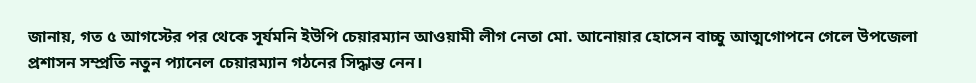জানায়, গত ৫ আগস্টের পর থেকে সূর্যমনি ইউপি চেয়ারম্যান আওয়ামী লীগ নেতা মো. আনোয়ার হোসেন বাচ্চু আত্মগোপনে গেলে উপজেলা প্রশাসন সম্প্রতি নতুন প্যানেল চেয়ারম্যান গঠনের সিদ্ধান্ত নেন।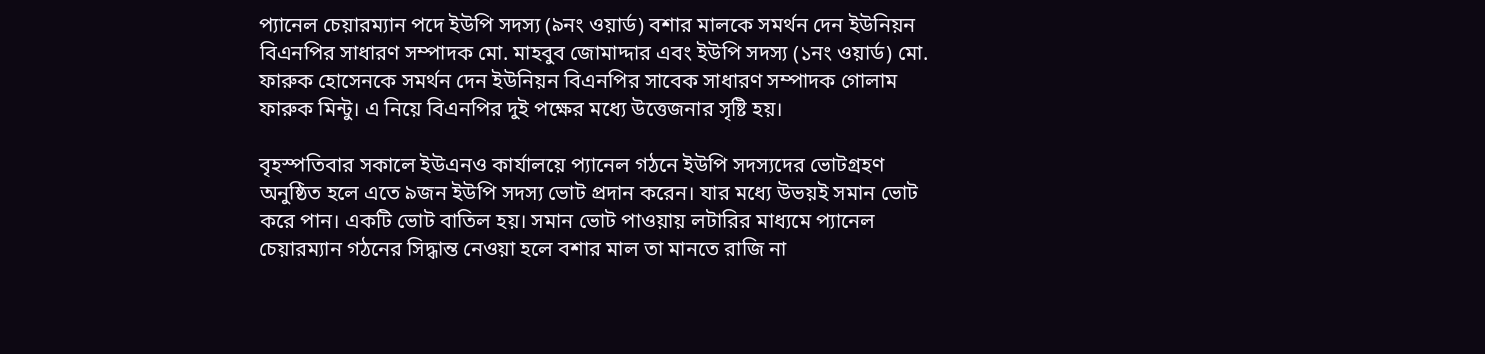প্যানেল চেয়ারম্যান পদে ইউপি সদস্য (৯নং ওয়ার্ড) বশার মালকে সমর্থন দেন ইউনিয়ন বিএনপির সাধারণ সম্পাদক মো. মাহবুব জোমাদ্দার এবং ইউপি সদস্য (১নং ওয়ার্ড) মো. ফারুক হোসেনকে সমর্থন দেন ইউনিয়ন বিএনপির সাবেক সাধারণ সম্পাদক গোলাম ফারুক মিন্টু। এ নিয়ে বিএনপির দুই পক্ষের মধ্যে উত্তেজনার সৃষ্টি হয়।

বৃহস্পতিবার সকালে ইউএনও কার্যালয়ে প্যানেল গঠনে ইউপি সদস্যদের ভোটগ্রহণ অনুষ্ঠিত হলে এতে ৯জন ইউপি সদস্য ভোট প্রদান করেন। যার মধ্যে উভয়ই সমান ভোট করে পান। একটি ভোট বাতিল হয়। সমান ভোট পাওয়ায় লটারির মাধ্যমে প্যানেল চেয়ারম্যান গঠনের সিদ্ধান্ত নেওয়া হলে বশার মাল তা মানতে রাজি না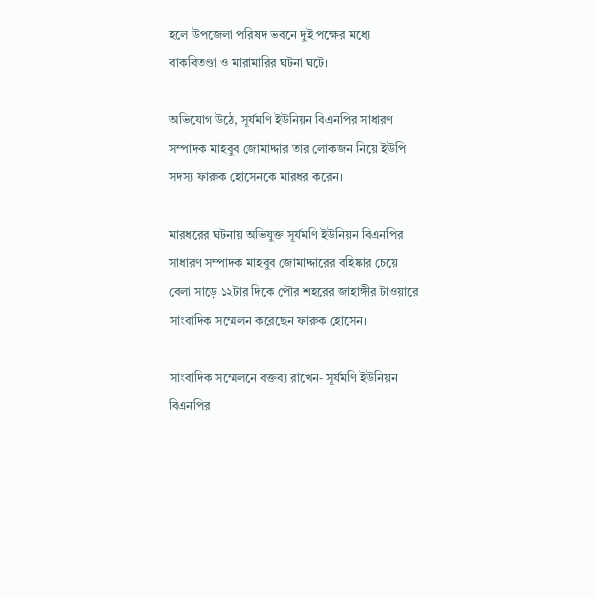হলে উপজেলা পরিষদ ভবনে দুই পক্ষের মধ্যে বাকবিতণ্ডা ও মারামারির ঘটনা ঘটে।

অভিযোগ উঠে, সূর্যমণি ইউনিয়ন বিএনপির সাধারণ সম্পাদক মাহবুব জোমাদ্দার তার লোকজন নিয়ে ইউপি সদস্য ফারুক হোসেনকে মারধর করেন।

মারধরের ঘটনায় অভিযুক্ত সূর্যমণি ইউনিয়ন বিএনপির সাধারণ সম্পাদক মাহবুব জোমাদ্দারের বহিষ্কার চেয়ে বেলা সাড়ে ১২টার দিকে পৌর শহরের জাহাঙ্গীর টাওয়ারে সাংবাদিক সম্মেলন করেছেন ফারুক হোসেন।

সাংবাদিক সম্মেলনে বক্তব্য রাখেন- সূর্যমণি ইউনিয়ন বিএনপির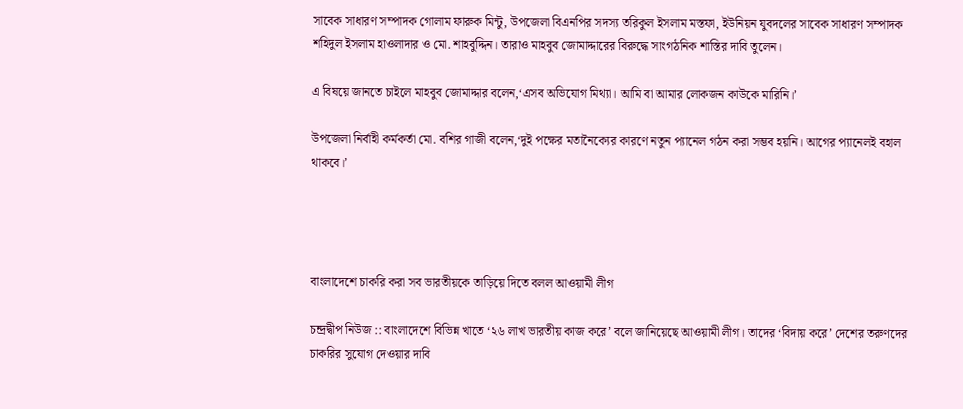সাবেক সাধারণ সম্পাদক গোলাম ফারুক মিন্টু, উপজেলা বিএনপির সদস্য তরিকুল ইসলাম মস্তফা, ইউনিয়ন যুবদলের সাবেক সাধারণ সম্পাদক শহিদুল ইসলাম হাওলাদার ও মো. শাহবুদ্দিন। তারাও মাহবুব জোমাদ্দারের বিরুদ্ধে সাংগঠনিক শাস্তির দাবি তুলেন।

এ বিষয়ে জানতে চাইলে মাহবুব জোমাদ্দার বলেন,‘এসব অভিযোগ মিথ্যা। আমি বা আমার লোকজন কাউকে মারিনি।’

উপজেলা নির্বাহী কর্মকর্তা মো. বশির গাজী বলেন,‘দুই পক্ষের মতানৈক্যের কারণে নতুন প্যানেল গঠন করা সম্ভব হয়নি। আগের প্যানেলই বহাল থাকবে।’




বাংলাদেশে চাকরি করা সব ভারতীয়কে তাড়িয়ে দিতে বলল আওয়ামী লীগ

চন্দ্রদ্বীপ নিউজ :: বাংলাদেশে বিভিন্ন খাতে ‘২৬ লাখ ভারতীয় কাজ করে’ বলে জানিয়েছে আওয়ামী লীগ। তাদের ‘বিদায় করে’ দেশের তরুণদের চাকরির সুযোগ দেওয়ার দাবি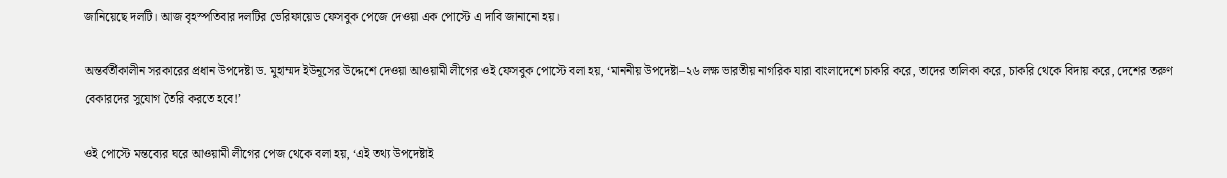জানিয়েছে দলটি। আজ বৃহস্পতিবার দলটির ভেরিফায়েড ফেসবুক পেজে দেওয়া এক পোস্টে এ দাবি জানানো হয়।

অন্তর্বর্তীকালীন সরকারের প্রধান উপদেষ্টা ড. মুহাম্মদ ইউনূসের উদ্দেশে দেওয়া আওয়ামী লীগের ওই ফেসবুক পোস্টে বলা হয়, ‘মাননীয় উপদেষ্টা–২৬ লক্ষ ভারতীয় নাগরিক যারা বাংলাদেশে চাকরি করে, তাদের তালিকা করে, চাকরি থেকে বিদায় করে, দেশের তরুণ বেকারদের সুযোগ তৈরি করতে হবে!’

ওই পোস্টে মন্তব্যের ঘরে আওয়ামী লীগের পেজ থেকে বলা হয়, ‘এই তথ্য উপদেষ্টাই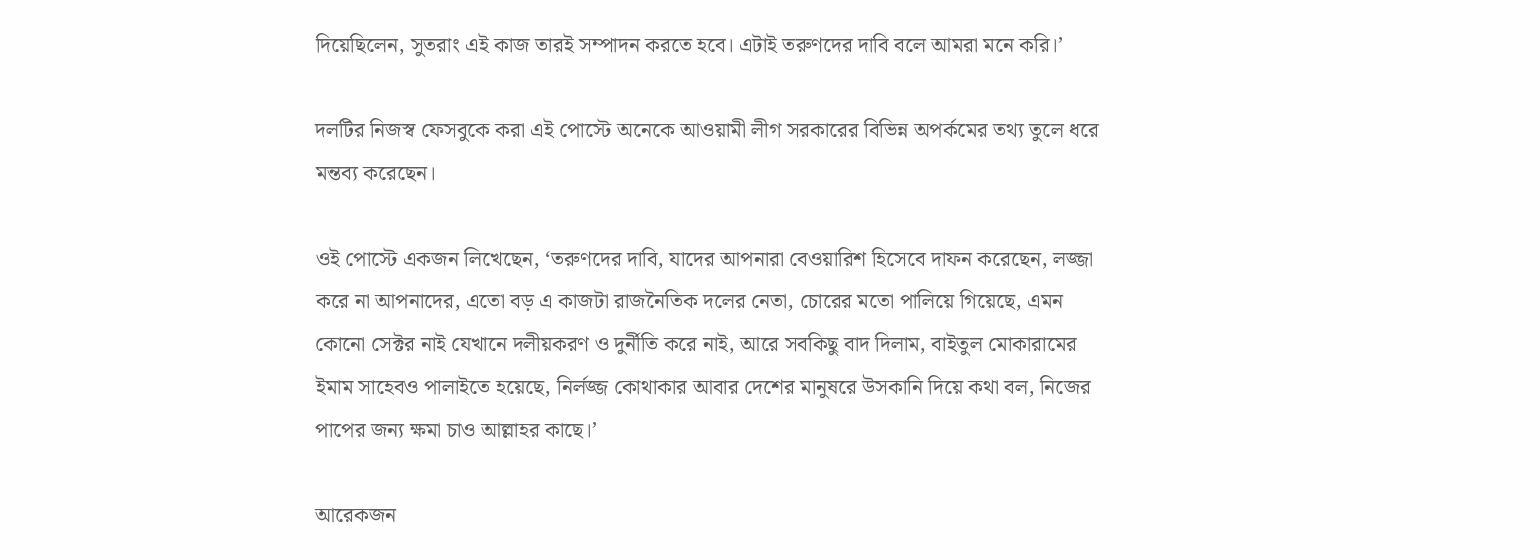দিয়েছিলেন, সুতরাং এই কাজ তারই সম্পাদন করতে হবে। এটাই তরুণদের দাবি বলে আমরা মনে করি।’

দলটির নিজস্ব ফেসবুকে করা এই পোস্টে অনেকে আওয়ামী লীগ সরকারের বিভিন্ন অপর্কমের তথ্য তুলে ধরে মন্তব্য করেছেন।

ওই পোস্টে একজন লিখেছেন, ‘তরুণদের দাবি, যাদের আপনারা বেওয়ারিশ হিসেবে দাফন করেছেন, লজ্জা করে না আপনাদের, এতো বড় এ কাজটা রাজনৈতিক দলের নেতা, চোরের মতো পালিয়ে গিয়েছে, এমন কোনো সেক্টর নাই যেখানে দলীয়করণ ও দুর্নীতি করে নাই, আরে সবকিছু বাদ দিলাম, বাইতুল মোকারামের ইমাম সাহেবও পালাইতে হয়েছে, নির্লজ্জ কোথাকার আবার দেশের মানুষরে উসকানি দিয়ে কথা বল, নিজের পাপের জন্য ক্ষমা চাও আল্লাহর কাছে।’

আরেকজন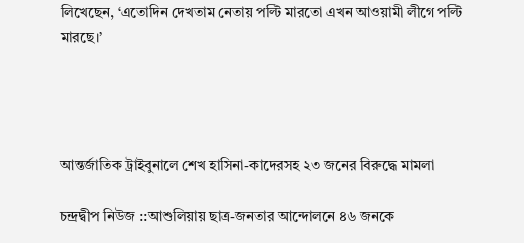লিখেছেন, ‘এতোদিন দেখতাম নেতায় পল্টি মারতো এখন আওয়ামী লীগে পল্টি মারছে।’




আন্তর্জাতিক ট্রাইবুনালে শেখ হাসিনা-কাদেরসহ ২৩ জনের বিরুদ্ধে মামলা

চন্দ্রদ্বীপ নিউজ ::আশুলিয়ায় ছাত্র-জনতার আন্দোলনে ৪৬ জনকে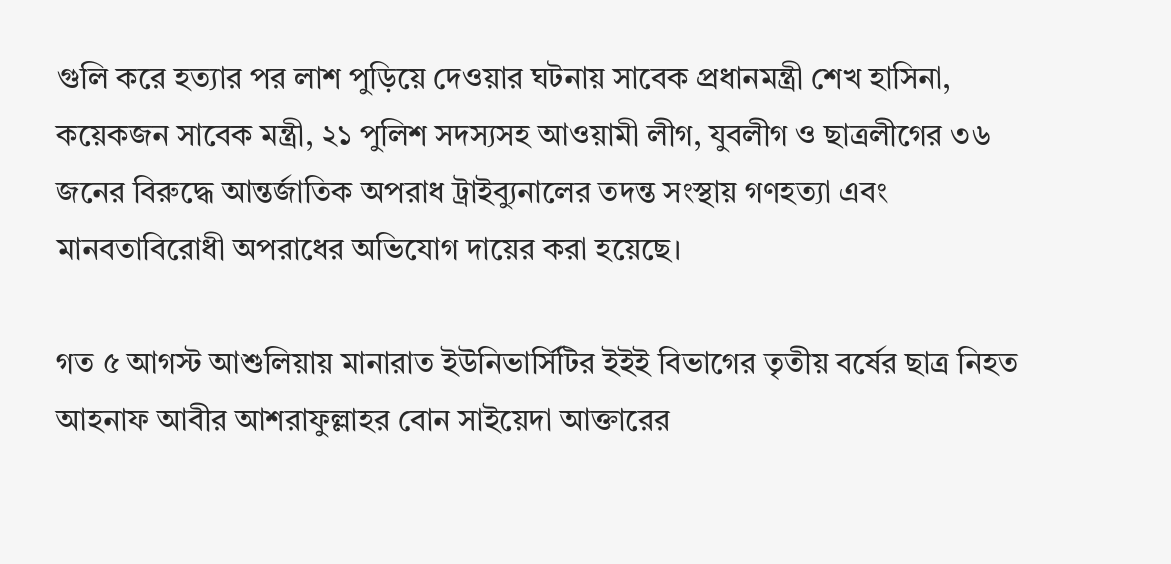গুলি করে হত্যার পর লাশ পুড়িয়ে দেওয়ার ঘটনায় সাবেক প্রধানমন্ত্রী শেখ হাসিনা, কয়েকজন সাবেক মন্ত্রী, ২১ পুলিশ সদস্যসহ আওয়ামী লীগ, যুবলীগ ও ছাত্রলীগের ৩৬ জনের বিরুদ্ধে আন্তর্জাতিক অপরাধ ট্রাইব্যুনালের তদন্ত সংস্থায় গণহত্যা এবং মানবতাবিরোধী অপরাধের অভিযোগ দায়ের করা হয়েছে।

গত ৫ আগস্ট আশুলিয়ায় মানারাত ইউনিভার্সিটির ইইই বিভাগের তৃতীয় বর্ষের ছাত্র নিহত আহনাফ আবীর আশরাফুল্লাহর বোন সাইয়েদা আক্তারের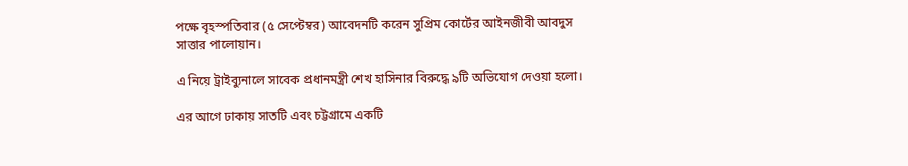পক্ষে বৃহস্পতিবার (৫ সেপ্টেম্বর) আবেদনটি করেন সুপ্রিম কোর্টের আইনজীবী আবদুস সাত্তার পালোয়ান।

এ নিয়ে ট্রাইব্যুনালে সাবেক প্রধানমন্ত্রী শেখ হাসিনার বিরুদ্ধে ৯টি অভিযোগ দেওয়া হলো।

এর আগে ঢাকায় সাতটি এবং চট্টগ্রামে একটি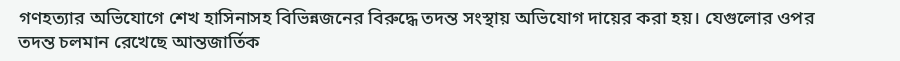গণহত্যার অভিযোগে শেখ হাসিনাসহ বিভিন্নজনের বিরুদ্ধে তদন্ত সংস্থায় অভিযোগ দায়ের করা হয়। যেগুলোর ওপর তদন্ত চলমান রেখেছে আন্তজার্তিক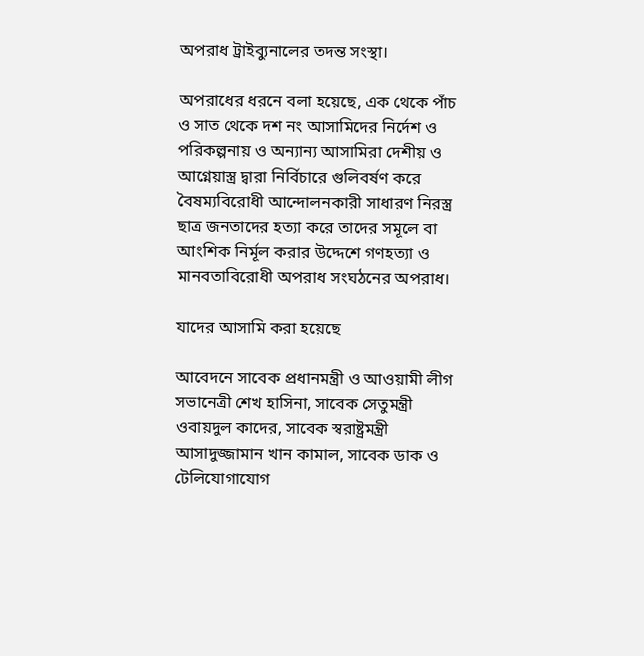অপরাধ ট্রাইব্যুনালের তদন্ত সংস্থা।

অপরাধের ধরনে বলা হয়েছে, এক থেকে পাঁচ ও সাত থেকে দশ নং আসামিদের নির্দেশ ও পরিকল্পনায় ও অন্যান্য আসামিরা দেশীয় ও আগ্নেয়াস্ত্র দ্বারা নির্বিচারে গুলিবর্ষণ করে বৈষম্যবিরোধী আন্দোলনকারী সাধারণ নিরস্ত্র ছাত্র জনতাদের হত্যা করে তাদের সমূলে বা আংশিক নির্মূল করার উদ্দেশে গণহত্যা ও মানবতাবিরোধী অপরাধ সংঘঠনের অপরাধ।

যাদের আসামি করা হয়েছে

আবেদনে সাবেক প্রধানমন্ত্রী ও আওয়ামী লীগ সভানেত্রী শেখ হাসিনা, সাবেক সেতুমন্ত্রী ওবায়দুল কাদের, সাবেক স্বরাষ্ট্রমন্ত্রী আসাদুজ্জামান খান কামাল, সাবেক ডাক ও টেলিযোগাযোগ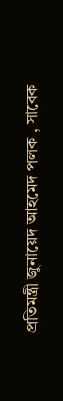প্রতিমন্ত্রী জুনায়েদ আহমেদ পলক , সাবেক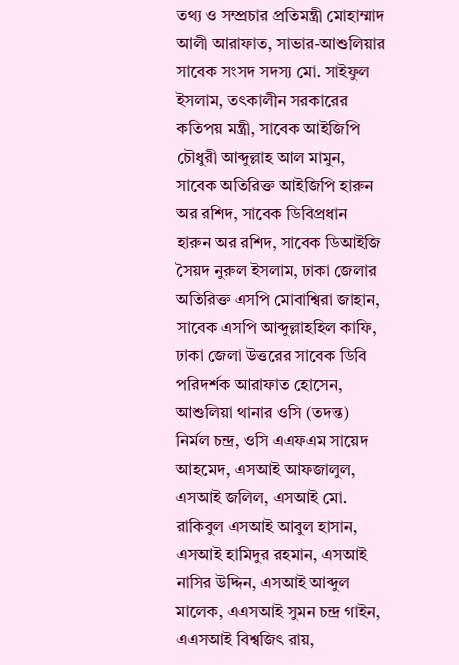তথ্য ও সম্প্রচার প্রতিমন্ত্রী মোহাম্মাদ আলী আরাফাত, সাভার-আশুলিয়ার সাবেক সংসদ সদস্য মো. সাইফুল ইসলাম, তৎকালীন সরকারের কতিপয় মন্ত্রী, সাবেক আইজিপি চৌধুরী আব্দুল্লাহ আল মামুন, সাবেক অতিরিক্ত আইজিপি হারুন অর রশিদ, সাবেক ডিবিপ্রধান হারুন অর রশিদ, সাবেক ডিআইজি সৈয়দ নুরুল ইসলাম, ঢাকা জেলার অতিরিক্ত এসপি মোবাশ্বিরা জাহান, সাবেক এসপি আব্দুল্লাহহিল কাফি, ঢাকা জেলা উত্তরের সাবেক ডিবি পরিদর্শক আরাফাত হোসেন, আশুলিয়া থানার ওসি (তদন্ত) নির্মল চন্দ্র, ওসি এএফএম সায়েদ আহমেদ, এসআই আফজালুল, এসআই জলিল, এসআই মো. রাকিবুল এসআই আবুল হাসান, এসআই হামিদুর রহমান, এসআই নাসির উদ্দিন, এসআই আব্দুল মালেক, এএসআই সুমন চন্দ্র গাইন, এএসআই বিশ্বজিৎ রায়,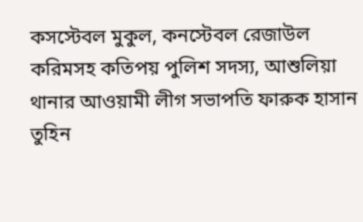কসস্টেবল মুকুল, কনস্টেবল রেজাউল করিমসহ কতিপয় পুলিশ সদস্য, আশুলিয়া থানার আওয়ামী লীগ সভাপতি ফারুক হাসান তুহিন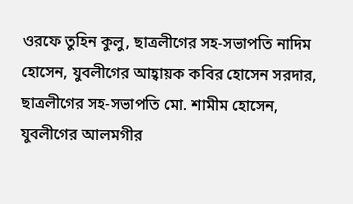ওরফে তুহিন কুলু, ছাত্রলীগের সহ-সভাপতি নাদিম হোসেন, যুবলীগের আহ্বায়ক কবির হোসেন সরদার, ছাত্রলীগের সহ-সভাপতি মো. শামীম হোসেন, যুবলীগের আলমগীর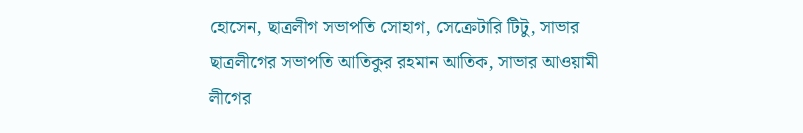হোসেন, ছাত্রলীগ সভাপতি সোহাগ, সেক্রেটারি টিটু, সাভার ছাত্রলীগের সভাপতি আতিকুর রহমান আতিক, সাভার আওয়ামী লীগের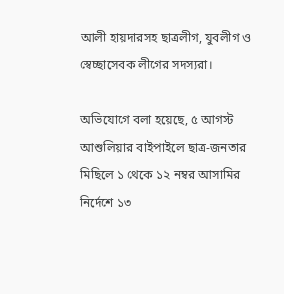আলী হায়দারসহ ছাত্রলীগ, যুবলীগ ও স্বেচ্ছাসেবক লীগের সদস্যরা।

অভিযোগে বলা হয়েছে, ৫ আগস্ট আশুলিয়ার বাইপাইলে ছাত্র-জনতার মিছিলে ১ থেকে ১২ নম্বর আসামির নির্দেশে ১৩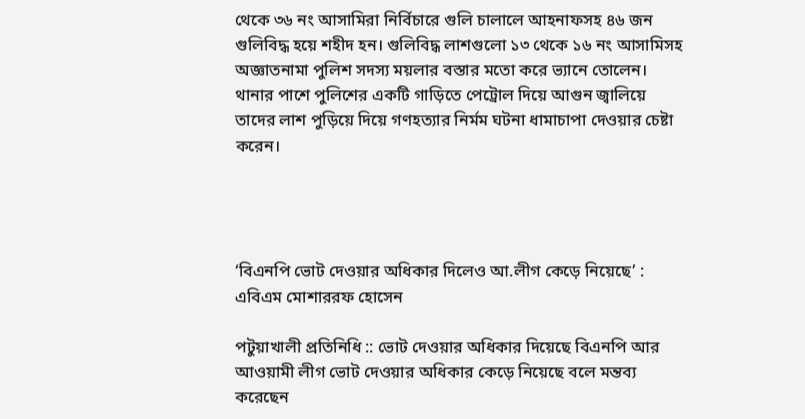থেকে ৩৬ নং আসামিরা নির্বিচারে গুলি চালালে আহনাফসহ ৪৬ জন গুলিবিদ্ধ হয়ে শহীদ হন। গুলিবিদ্ধ লাশগুলো ১৩ থেকে ১৬ নং আসামিসহ অজ্ঞাতনামা পুলিশ সদস্য ময়লার বস্তার মতো করে ভ্যানে তোলেন। থানার পাশে পুলিশের একটি গাড়িতে পেট্রোল দিয়ে আগুন জ্বালিয়ে তাদের লাশ পুড়িয়ে দিয়ে গণহত্যার নির্মম ঘটনা ধামাচাপা দেওয়ার চেষ্টা করেন।




‘বিএনপি ভোট দেওয়ার অধিকার দিলেও আ.লীগ কেড়ে নিয়েছে’ : এবিএম মোশাররফ হোসেন

পটুয়াখালী প্রতিনিধি :: ভোট দেওয়ার অধিকার দিয়েছে বিএনপি আর আওয়ামী লীগ ভোট দেওয়ার অধিকার কেড়ে নিয়েছে বলে মন্তব্য করেছেন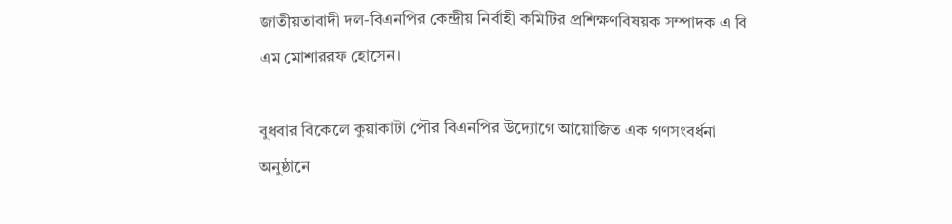জাতীয়তাবাদী দল-বিএনপির কেন্দ্রীয় নির্বাহী কমিটির প্রশিক্ষণবিষয়ক সম্পাদক এ বি এম মোশাররফ হোসেন।

বুধবার বিকেলে কুয়াকাটা পৌর বিএনপির উদ্যোগে আয়োজিত এক গণসংবর্ধনা অনুষ্ঠানে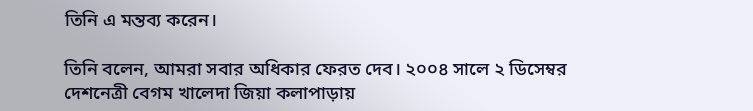তিনি এ মন্তব্য করেন।

তিনি বলেন, আমরা সবার অধিকার ফেরত দেব। ২০০৪ সালে ২ ডিসেম্বর দেশনেত্রী বেগম খালেদা জিয়া কলাপাড়ায়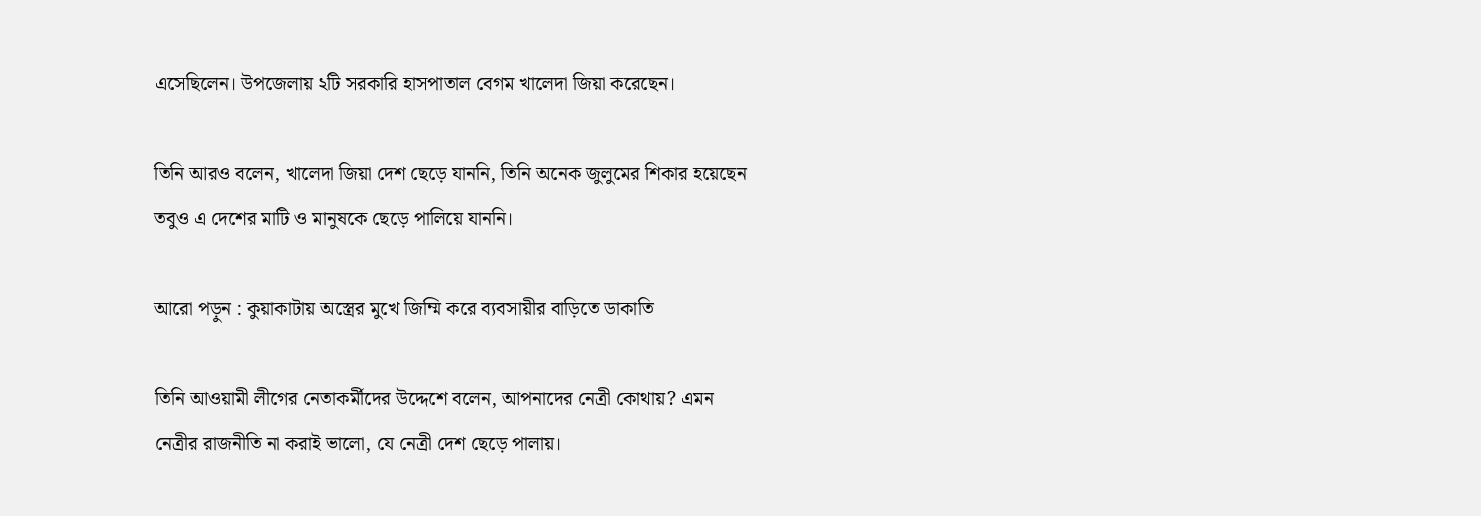এসেছিলেন। উপজেলায় ২টি সরকারি হাসপাতাল বেগম খালেদা জিয়া করেছেন।

তিনি আরও বলেন, খালেদা জিয়া দেশ ছেড়ে যাননি, তিনি অনেক জুলুমের শিকার হয়েছেন তবুও এ দেশের মাটি ও মানুষকে ছেড়ে পালিয়ে যাননি।

আরো পড়ুন : কুয়াকাটায় অস্ত্রের মুখে জিম্মি করে ব্যবসায়ীর বাড়িতে ডাকাতি

তিনি আওয়ামী লীগের নেতাকর্মীদের উদ্দেশে বলেন, আপনাদের নেত্রী কোথায়? এমন নেত্রীর রাজনীতি না করাই ভালো, যে নেত্রী দেশ ছেড়ে পালায়।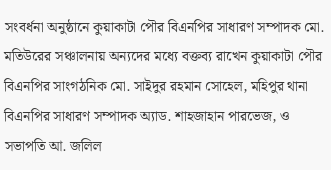সংবর্ধনা অনুষ্ঠানে কুয়াকাটা পৌর বিএনপির সাধারণ সম্পাদক মো. মতিউরের সঞ্চালনায় অন্যদের মধ্যে বক্তব্য রাখেন কুয়াকাটা পৌর বিএনপির সাংগঠনিক মো. সাইদুর রহমান সোহেল, মহিপুর থানা বিএনপির সাধারণ সম্পাদক অ্যাড. শাহজাহান পারভেজ, ও সভাপতি আ. জলিল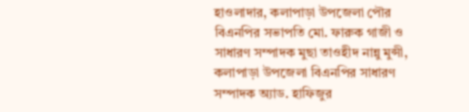হাওলাদার, কলাপাড়া উপজেলা পৌর বিএনপির সভাপতি মো. ফারুক গাজী ও সাধারণ সম্পাদক মুছা তাওহীদ নান্নু মুন্সী, কলাপাড়া উপজেলা বিএনপির সাধারণ সম্পাদক অ্যাড. হাফিজুর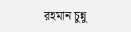রহমান চুন্নু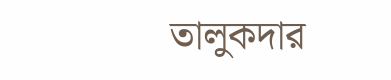তালুকদার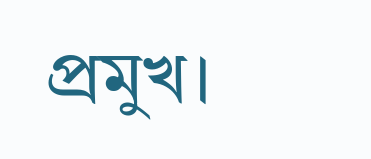প্রমুখ।